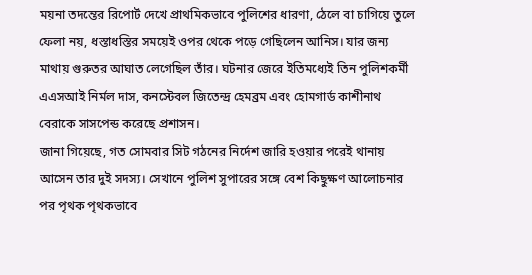ময়না তদন্তের রিপোর্ট দেখে প্রাথমিকভাবে পুলিশের ধারণা, ঠেলে বা চাগিয়ে তুলে ফেলা নয়, ধস্তাধস্তির সময়েই ওপর থেকে পড়ে গেছিলেন আনিস। যার জন্য মাথায় গুরুতর আঘাত লেগেছিল তাঁর। ঘটনার জেরে ইতিমধ্যেই তিন পুলিশকর্মী এএসআই নির্মল দাস, কনস্টেবল জিতেন্দ্র হেমব্রম এবং হোমগার্ড কাশীনাথ বেরাকে সাসপেন্ড করেছে প্রশাসন।
জানা গিয়েছে, গত সোমবার সিট গঠনের নির্দেশ জারি হওয়ার পরেই থানায় আসেন তার দুই সদস্য। সেখানে পুলিশ সুপারের সঙ্গে বেশ কিছুক্ষণ আলোচনার পর পৃথক পৃথকভাবে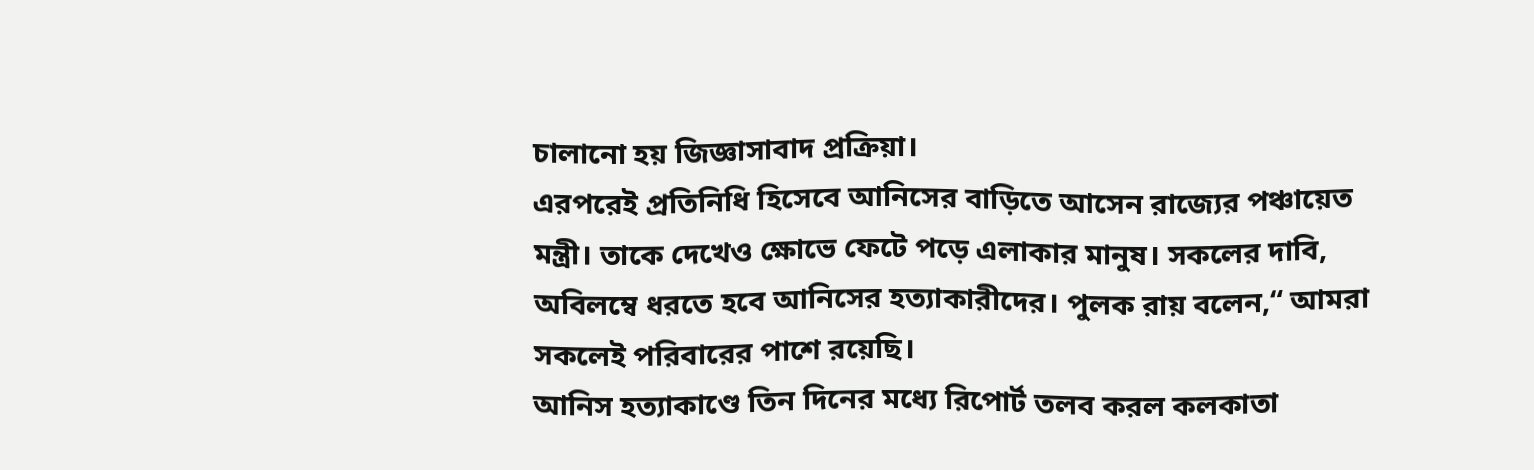চালানো হয় জিজ্ঞাসাবাদ প্রক্রিয়া।
এরপরেই প্রতিনিধি হিসেবে আনিসের বাড়িতে আসেন রাজ্যের পঞ্চায়েত মন্ত্রী। তাকে দেখেও ক্ষোভে ফেটে পড়ে এলাকার মানুষ। সকলের দাবি, অবিলম্বে ধরতে হবে আনিসের হত্যাকারীদের। পুলক রায় বলেন,“ আমরা সকলেই পরিবারের পাশে রয়েছি।
আনিস হত্যাকাণ্ডে তিন দিনের মধ্যে রিপোর্ট তলব করল কলকাতা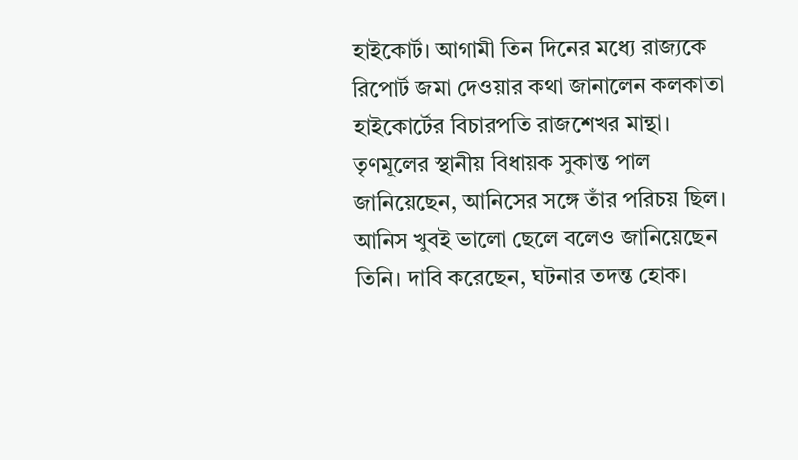হাইকোর্ট। আগামী তিন দিনের মধ্যে রাজ্যকে রিপোর্ট জমা দেওয়ার কথা জানালেন কলকাতা হাইকোর্টের বিচারপতি রাজশেখর মান্থা।
তৃণমূলের স্থানীয় বিধায়ক সুকান্ত পাল জানিয়েছেন, আনিসের সঙ্গে তাঁর পরিচয় ছিল। আনিস খুবই ভালো ছেলে বলেও জানিয়েছেন তিনি। দাবি করেছেন, ঘটনার তদন্ত হোক।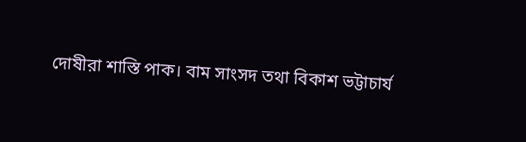দোষীরা শাস্তি পাক। বাম সাংসদ তথা বিকাশ ভট্টাচার্য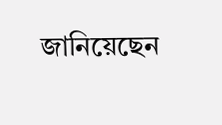জানিয়েছেন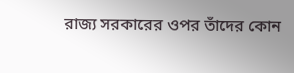রাজ্য সরকারের ওপর তাঁদের কোন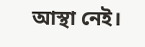আস্থা নেই।